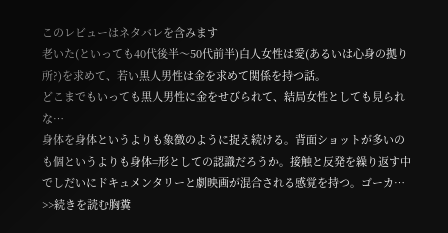このレビューはネタバレを含みます
老いた(といっても40代後半〜50代前半)白人女性は愛(あるいは心身の拠り所?)を求めて、若い黒人男性は金を求めて関係を持つ話。
どこまでもいっても黒人男性に金をせびられて、結局女性としても見られな…
身体を身体というよりも象徴のように捉え続ける。背面ショットが多いのも個というよりも身体=形としての認識だろうか。接触と反発を繰り返す中でしだいにドキュメンタリーと劇映画が混合される感覚を持つ。ゴーカ…
>>続きを読む胸糞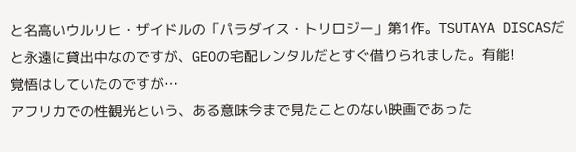と名高いウルリヒ・ザイドルの「パラダイス・トリロジー」第1作。TSUTAYA DISCASだと永遠に貸出中なのですが、GEOの宅配レンタルだとすぐ借りられました。有能!
覚悟はしていたのですが…
アフリカでの性観光という、ある意味今まで見たことのない映画であった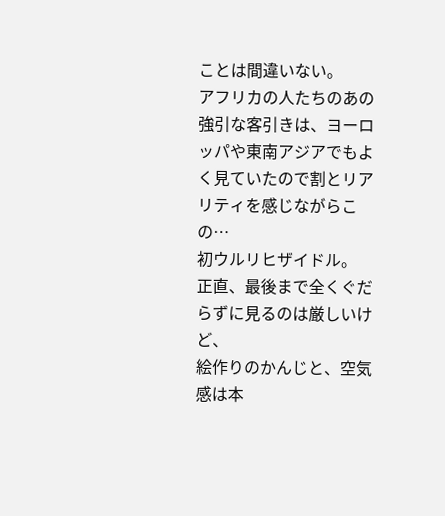ことは間違いない。
アフリカの人たちのあの強引な客引きは、ヨーロッパや東南アジアでもよく見ていたので割とリアリティを感じながらこの…
初ウルリヒザイドル。
正直、最後まで全くぐだらずに見るのは厳しいけど、
絵作りのかんじと、空気感は本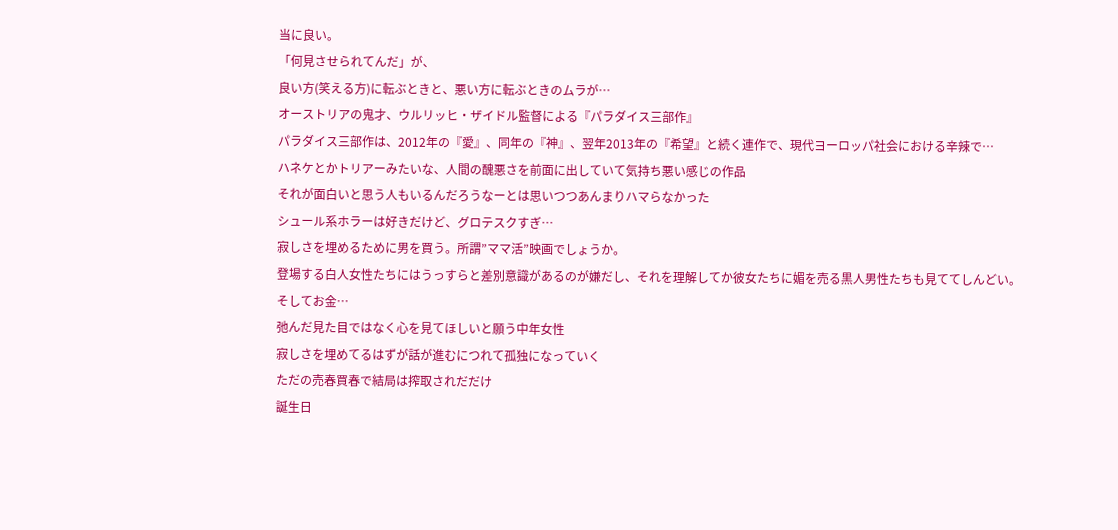当に良い。
「何見させられてんだ」が、
良い方(笑える方)に転ぶときと、悪い方に転ぶときのムラが…
オーストリアの鬼才、ウルリッヒ・ザイドル監督による『パラダイス三部作』
パラダイス三部作は、2012年の『愛』、同年の『神』、翌年2013年の『希望』と続く連作で、現代ヨーロッパ社会における辛辣で…
ハネケとかトリアーみたいな、人間の醜悪さを前面に出していて気持ち悪い感じの作品
それが面白いと思う人もいるんだろうなーとは思いつつあんまりハマらなかった
シュール系ホラーは好きだけど、グロテスクすぎ…
寂しさを埋めるために男を買う。所謂”ママ活”映画でしょうか。
登場する白人女性たちにはうっすらと差別意識があるのが嫌だし、それを理解してか彼女たちに媚を売る黒人男性たちも見ててしんどい。
そしてお金…
弛んだ見た目ではなく心を見てほしいと願う中年女性
寂しさを埋めてるはずが話が進むにつれて孤独になっていく
ただの売春買春で結局は搾取されだだけ
誕生日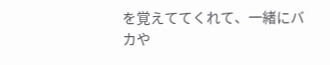を覚えててくれて、一緒にバカや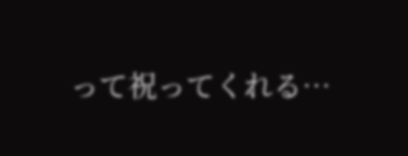って祝ってくれる…